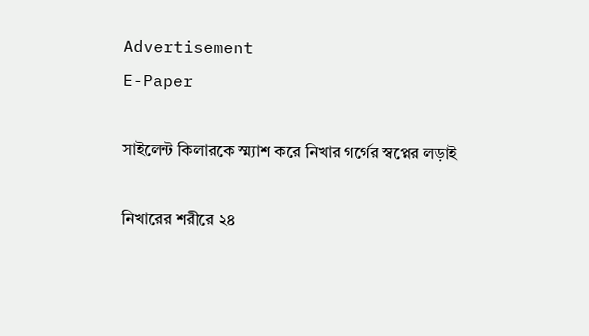Advertisement
E-Paper

সাইলেন্ট কিলারকে স্ম্যাশ করে নিখার গর্গের স্বপ্নের লড়াই

নিখারের শরীরে ২৪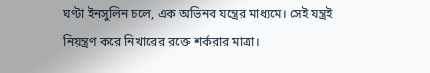ঘণ্টা ইনসুলিন চলে, এক অভিনব যন্ত্রের মাধ্যমে। সেই যন্ত্রই নিয়ন্ত্রণ করে নিখারের রক্তে শর্করার মাত্রা।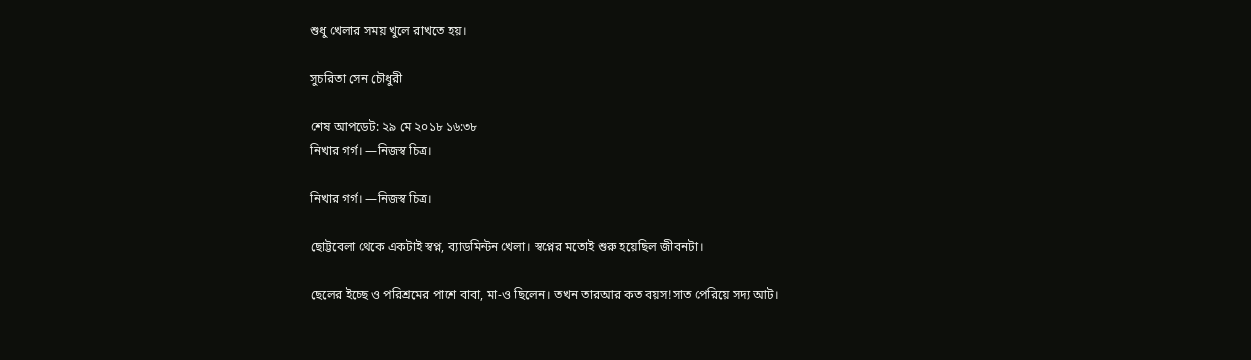শুধু খেলার সময় খুলে রাখতে হয়।

সুচরিতা সেন চৌধুরী

শেষ আপডেট: ২৯ মে ২০১৮ ১৬:৩৮
নিখার গর্গ। —নিজস্ব চিত্র।

নিখার গর্গ। —নিজস্ব চিত্র।

ছোট্টবেলা থেকে একটাই স্বপ্ন, ব্যাডমিন্টন খেলা। স্বপ্নের মতোই শুরু হয়েছিল জীবনটা।

ছেলের ইচ্ছে ও পরিশ্রমের পাশে বাবা, মা-ও ছিলেন। তখন তারআর কত বয়স!সাত পেরিয়ে সদ্য আট।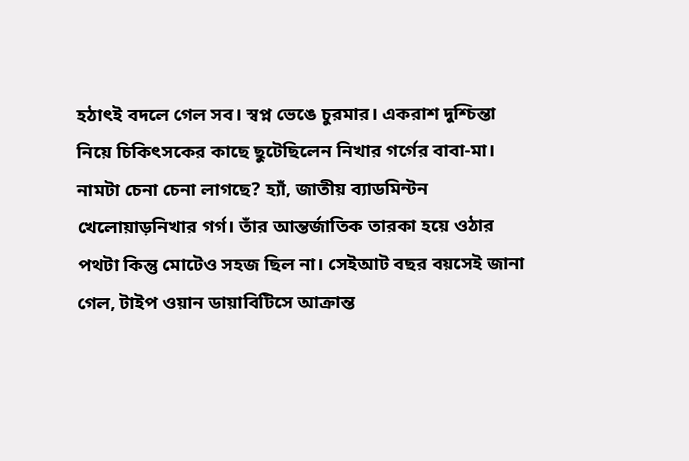হঠাৎই বদলে গেল সব। স্বপ্ন ভেঙে চুরমার। একরাশ দুশ্চিন্তা নিয়ে চিকিৎসকের কাছে ছুটেছিলেন নিখার গর্গের বাবা-মা। নামটা চেনা চেনা লাগছে? হ্যাঁ, জাতীয় ব্যাডমিন্টন খেলোয়াড়নিখার গর্গ। তাঁর আন্তর্জাতিক তারকা হয়ে ওঠার পথটা কিন্তু মোটেও সহজ ছিল না। সেইআট বছর বয়সেই জানা গেল, টাইপ ওয়ান ডায়াবিটিসে আক্রান্ত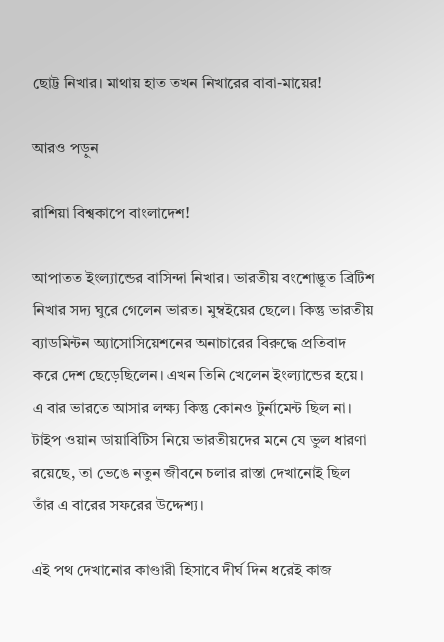ছোট্ট নিখার। মাথায় হাত তখন নিখারের বাবা-মায়ের!

আরও পড়ুন

রাশিয়া বিশ্বকাপে বাংলাদেশ!

আপাতত ইংল্যান্ডের বাসিন্দা নিখার। ভারতীয় বংশোদ্ভূত ব্রিটিশ নিখার সদ্য ঘুরে গেলেন ভারত। মুম্বইয়ের ছেলে। কিন্তু ভারতীয় ব্যাডমিন্টন অ্যাসোসিয়েশনের অনাচারের বিরুদ্ধে প্রতিবাদ করে দেশ ছেড়েছিলেন। এখন তিনি খেলেন ইংল্যান্ডের হয়ে। এ বার ভারতে আসার লক্ষ্য কিন্তু কোনও টুর্নামেন্ট ছিল না। টাইপ ওয়ান ডায়াবিটিস নিয়ে ভারতীয়দের মনে যে ভুল ধারণা রয়েছে, তা ভেঙে নতুন জীবনে চলার রাস্তা দেখানোই ছিল তাঁর এ বারের সফরের উদ্দেশ্য।

এই পথ দেখানোর কাণ্ডারী হিসাবে দীর্ঘ দিন ধরেই কাজ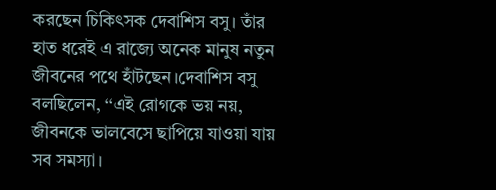করছেন চিকিৎসক দেবাশিস বসু। তাঁর হাত ধরেই এ রাজ্যে অনেক মানুষ নতুন জীবনের পথে হাঁটছেন।দেবাশিস বসু বলছিলেন, ‘‘এই রোগকে ভয় নয়, জীবনকে ভালবেসে ছাপিয়ে যাওয়া যায় সব সমস্যা।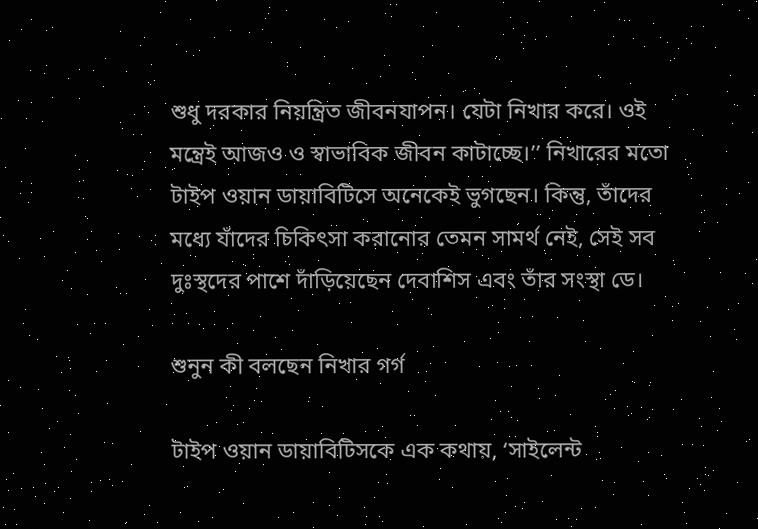শুধু দরকার নিয়ন্ত্রিত জীবনযাপন। যেটা নিখার করে। ওই মন্ত্রেই আজও ও স্বাভাবিক জীবন কাটাচ্ছে।’’ নিখারের মতো টাইপ ওয়ান ডায়াবিটিসে অনেকেই ভুগছেন। কিন্তু, তাঁদের মধ্যে যাঁদের চিকিৎসা করানোর তেমন সামর্থ নেই, সেই সব দুঃস্থদের পাশে দাঁড়িয়েছেন দেবাশিস এবং তাঁর সংস্থা ডে।

শুনুন কী বলছেন নিখার গর্গ

টাইপ ওয়ান ডায়াবিটিসকে এক কথায়, ‘সাইলেন্ট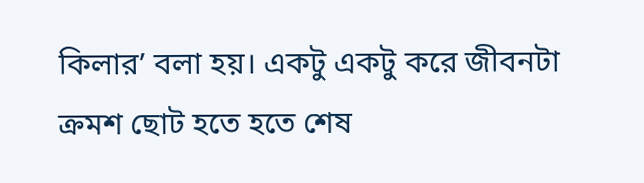কিলার’ বলা হয়। একটু একটু করে জীবনটা ক্রমশ ছোট হতে হতে শেষ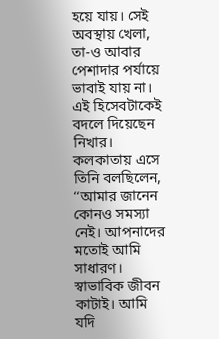হয়ে যায়। সেই অবস্থায় খেলা, তা-ও আবার পেশাদার পর্যায়ে ভাবাই যায় না। এই হিসেবটাকেই বদলে দিয়েছেন নিখার। কলকাতায় এসে তিনি বলছিলেন, ‘‘আমার জানেন কোনও সমস্যা নেই। আপনাদের মতোই আমি সাধারণ। স্বাভাবিক জীবন কাটাই। আমি যদি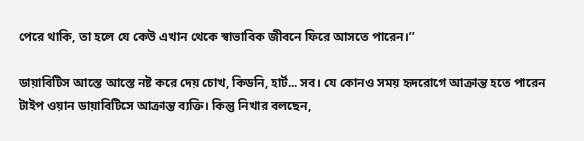পেরে থাকি, তা হলে যে কেউ এখান থেকে স্বাভাবিক জীবনে ফিরে আসতে পারেন।’’

ডায়াবিটিস আস্তে আস্তে নষ্ট করে দেয় চোখ, কিডনি, হার্ট... সব। যে কোনও সময় হৃদরোগে আক্রান্ত হতে পারেন টাইপ ওয়ান ডায়াবিটিসে আক্রান্ত ব্যক্তি। কিন্তু নিখার বলছেন,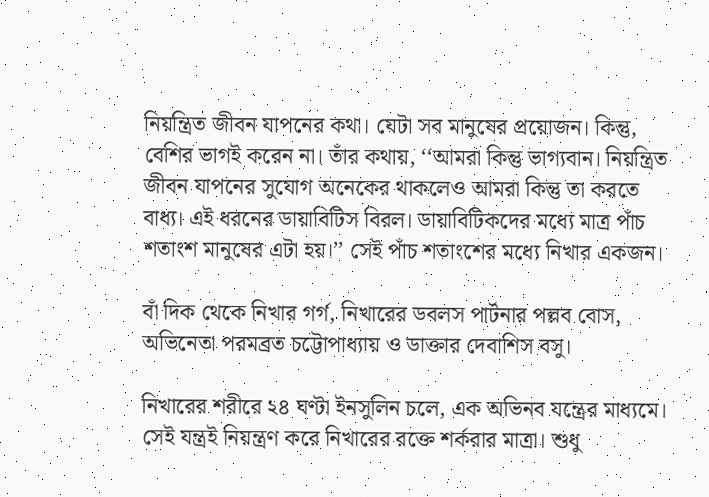নিয়ন্ত্রিত জীবন যাপনের কথা। যেটা সব মানুষের প্রয়োজন। কিন্তু, বেশির ভাগই করেন না। তাঁর কথায়, ‘‘আমরা কিন্তু ভাগ্যবান। নিয়ন্ত্রিত জীবন যাপনের সুযোগ অনেকের থাকলেও আমরা কিন্তু তা করতে বাধ্য। এই ধরনের ডায়াবিটিস বিরল। ডায়াবিটিকদের মধ্যে মাত্র পাঁচ শতাংশ মানুষের এটা হয়।’’ সেই পাঁচ শতাংশের মধ্যে নিখার একজন।

বাঁ দিক থেকে নিখার গর্গ, নিখারের ডবলস পার্টনার পল্লব বোস, অভিনেতা পরমব্রত চট্টোপাধ্যায় ও ডাক্তার দেবাশিস বসু।

নিখারের শরীরে ২৪ ঘণ্টা ইনসুলিন চলে, এক অভিনব যন্ত্রের মাধ্যমে। সেই যন্ত্রই নিয়ন্ত্রণ করে নিখারের রক্তে শর্করার মাত্রা। শুধু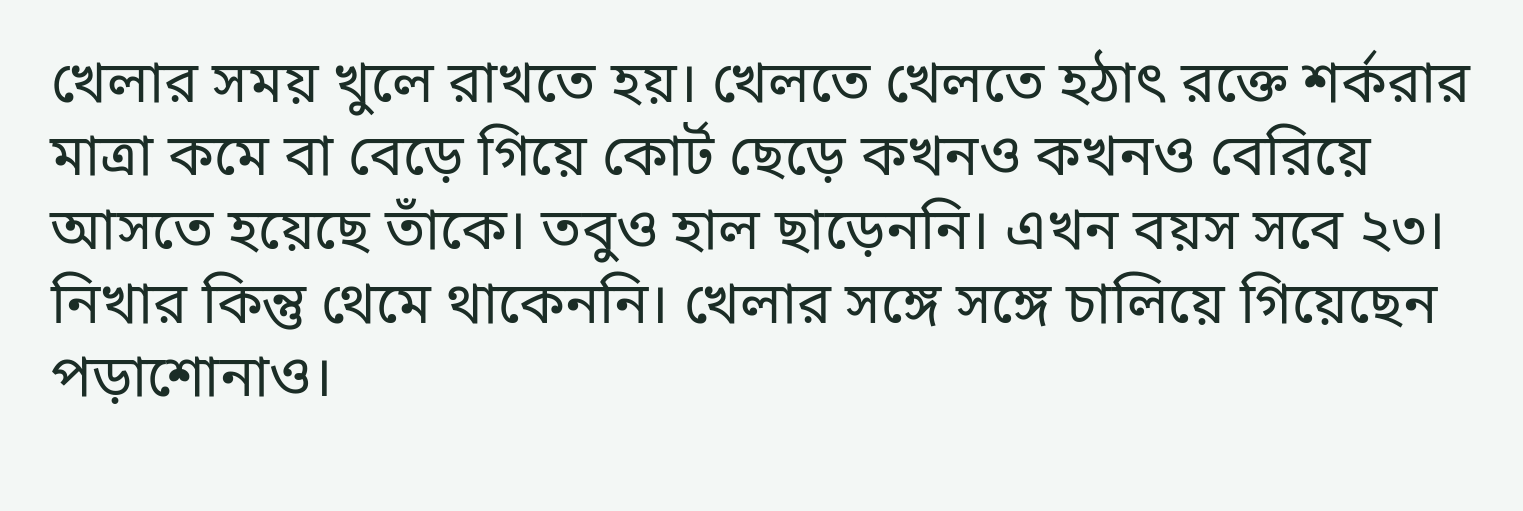খেলার সময় খুলে রাখতে হয়। খেলতে খেলতে হঠাৎ রক্তে শর্করার মাত্রা কমে বা বেড়ে গিয়ে কোর্ট ছেড়ে কখনও কখনও বেরিয়ে আসতে হয়েছে তাঁকে। তবুও হাল ছাড়েননি। এখন বয়স সবে ২৩। নিখার কিন্তু থেমে থাকেননি। খেলার সঙ্গে সঙ্গে চালিয়ে গিয়েছেন পড়াশোনাও।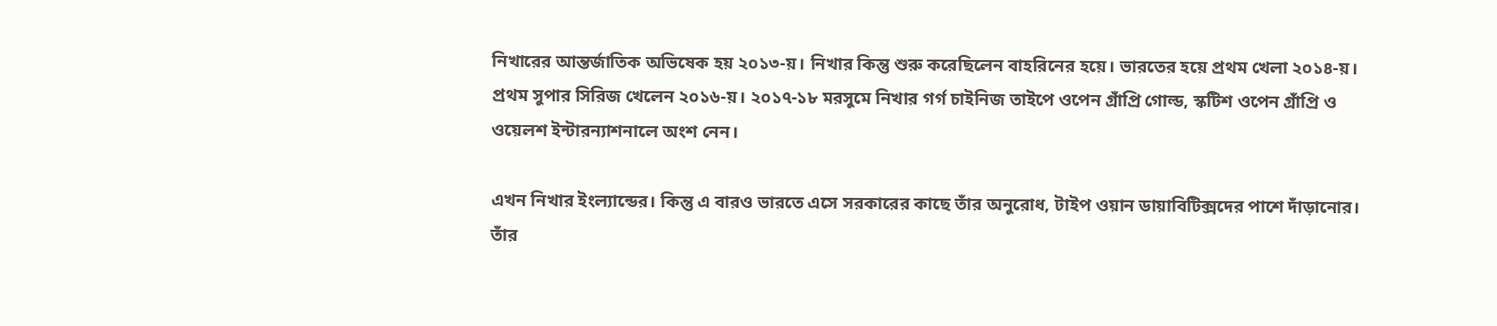নিখারের আন্তর্জাতিক অভিষেক হয় ২০১৩-য়। নিখার কিন্তু শুরু করেছিলেন বাহরিনের হয়ে। ভারতের হয়ে প্রথম খেলা ২০১৪-য়। প্রথম সুপার সিরিজ খেলেন ২০১৬-য়। ২০১৭-১৮ মরসুমে নিখার গর্গ চাইনিজ তাইপে ওপেন গ্রাঁপ্রি গোল্ড, স্কটিশ ওপেন গ্রাঁপ্রি ও ওয়েলশ ইন্টারন্যাশনালে অংশ নেন।

এখন নিখার ইংল্যান্ডের। কিন্তু এ বারও ভারতে এসে সরকারের কাছে তাঁর অনুরোধ, টাইপ ওয়ান ডায়াবিটিক্সদের পাশে দাঁড়ানোর। তাঁর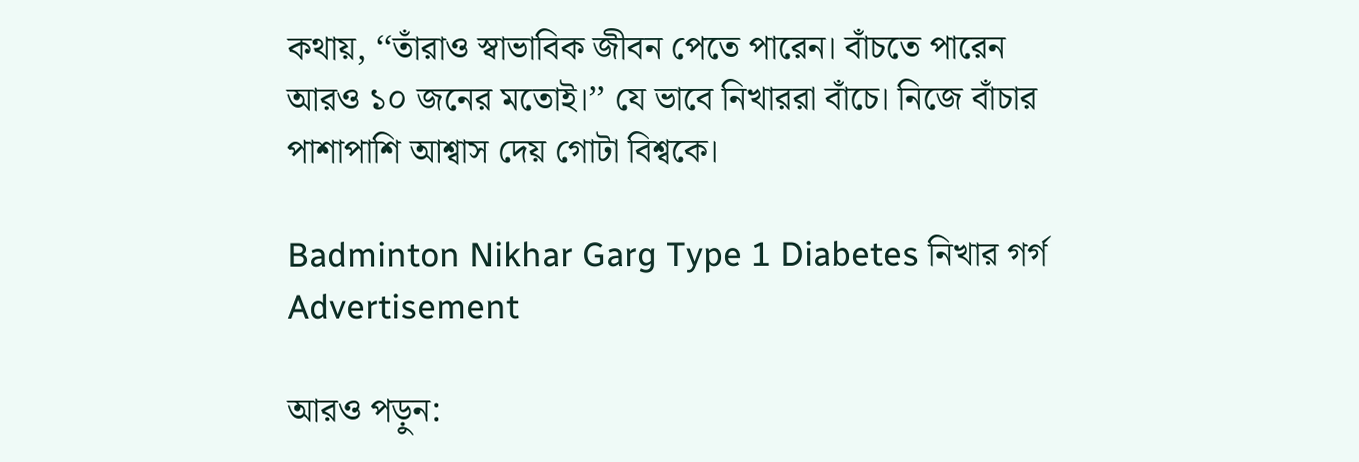কথায়, ‘‘তাঁরাও স্বাভাবিক জীবন পেতে পারেন। বাঁচতে পারেন আরও ১০ জনের মতোই।’’ যে ভাবে নিখাররা বাঁচে। নিজে বাঁচার পাশাপাশি আশ্বাস দেয় গোটা বিশ্বকে।

Badminton Nikhar Garg Type 1 Diabetes নিখার গর্গ
Advertisement

আরও পড়ুন: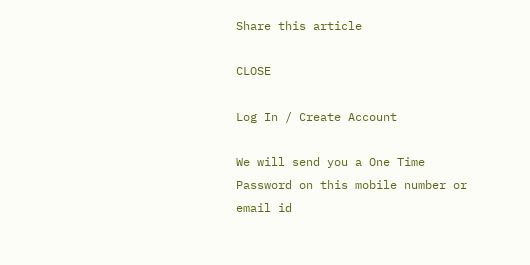Share this article

CLOSE

Log In / Create Account

We will send you a One Time Password on this mobile number or email id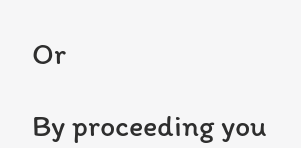Or

By proceeding you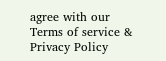agree with our Terms of service & Privacy Policy